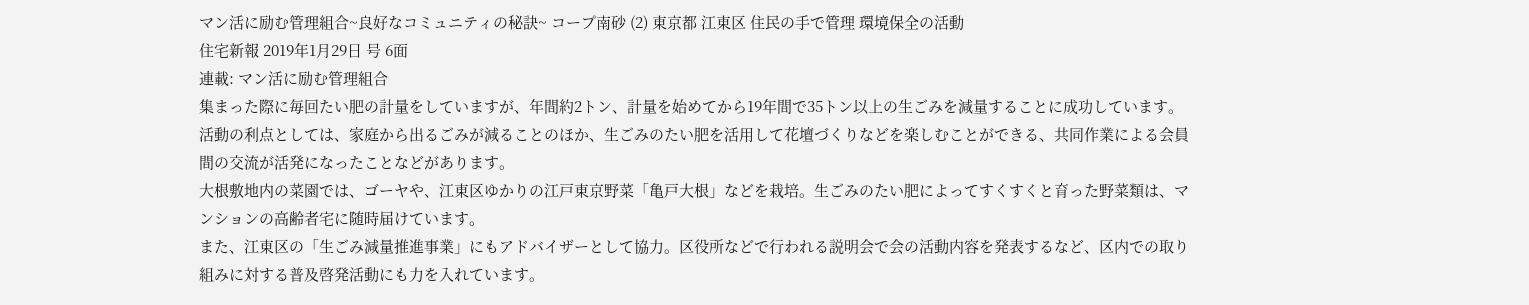マン活に励む管理組合~良好なコミュニティの秘訣~ コープ南砂 (2) 東京都 江東区 住民の手で管理 環境保全の活動
住宅新報 2019年1月29日 号 6面
連載: マン活に励む管理組合
集まった際に毎回たい肥の計量をしていますが、年間約2トン、計量を始めてから19年間で35トン以上の生ごみを減量することに成功しています。活動の利点としては、家庭から出るごみが減ることのほか、生ごみのたい肥を活用して花壇づくりなどを楽しむことができる、共同作業による会員間の交流が活発になったことなどがあります。
大根敷地内の菜園では、ゴーヤや、江東区ゆかりの江戸東京野菜「亀戸大根」などを栽培。生ごみのたい肥によってすくすくと育った野菜類は、マンションの高齢者宅に随時届けています。
また、江東区の「生ごみ減量推進事業」にもアドバイザーとして協力。区役所などで行われる説明会で会の活動内容を発表するなど、区内での取り組みに対する普及啓発活動にも力を入れています。